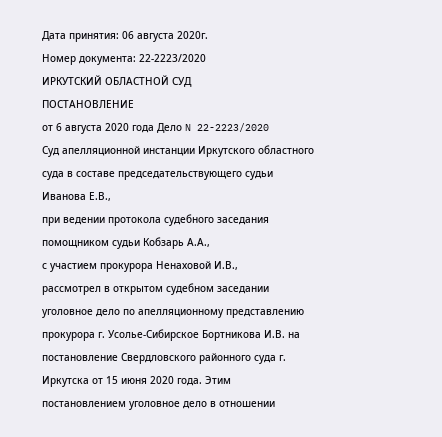Дата принятия: 06 августа 2020г.
Номер документа: 22-2223/2020
ИРКУТСКИЙ ОБЛАСТНОЙ СУД
ПОСТАНОВЛЕНИЕ
от 6 августа 2020 года Дело N 22-2223/2020
Суд апелляционной инстанции Иркутского областного суда в составе председательствующего судьи Иванова Е.В.,
при ведении протокола судебного заседания помощником судьи Кобзарь А.А.,
с участием прокурора Ненаховой И.В.,
рассмотрел в открытом судебном заседании уголовное дело по апелляционному представлению прокурора г. Усолье-Сибирское Бортникова И.В. на постановление Свердловского районного суда г. Иркутска от 15 июня 2020 года. Этим постановлением уголовное дело в отношении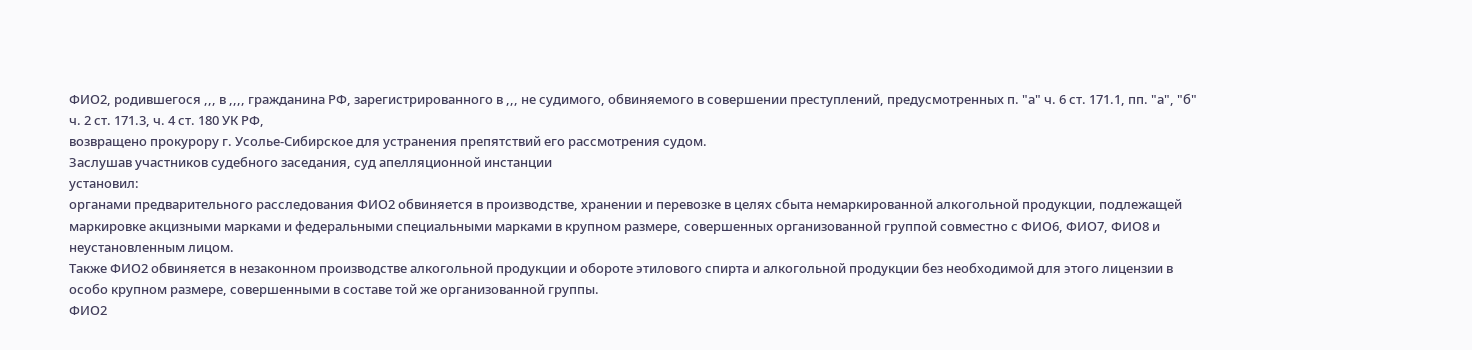ФИО2, родившегося ,,, в ,,,, гражданина РФ, зарегистрированного в ,,, не судимого, обвиняемого в совершении преступлений, предусмотренных п. "а" ч. 6 ст. 171.1, пп. "а", "б" ч. 2 ст. 171.3, ч. 4 ст. 180 УК РФ,
возвращено прокурору г. Усолье-Сибирское для устранения препятствий его рассмотрения судом.
Заслушав участников судебного заседания, суд апелляционной инстанции
установил:
органами предварительного расследования ФИО2 обвиняется в производстве, хранении и перевозке в целях сбыта немаркированной алкогольной продукции, подлежащей маркировке акцизными марками и федеральными специальными марками в крупном размере, совершенных организованной группой совместно с ФИО6, ФИО7, ФИО8 и неустановленным лицом.
Также ФИО2 обвиняется в незаконном производстве алкогольной продукции и обороте этилового спирта и алкогольной продукции без необходимой для этого лицензии в особо крупном размере, совершенными в составе той же организованной группы.
ФИО2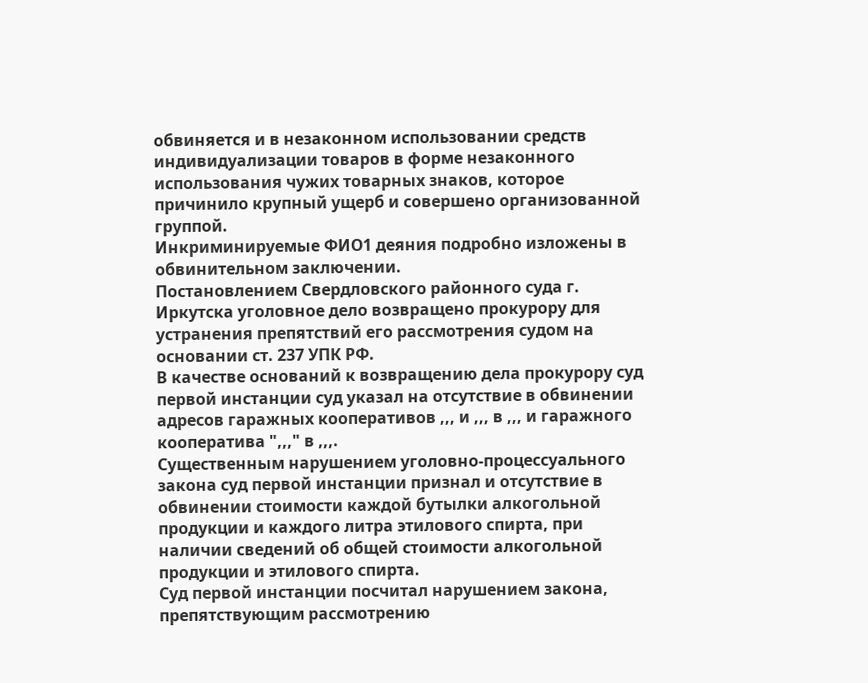обвиняется и в незаконном использовании средств индивидуализации товаров в форме незаконного использования чужих товарных знаков, которое причинило крупный ущерб и совершено организованной группой.
Инкриминируемые ФИО1 деяния подробно изложены в обвинительном заключении.
Постановлением Свердловского районного суда г. Иркутска уголовное дело возвращено прокурору для устранения препятствий его рассмотрения судом на основании ст. 237 УПК РФ.
В качестве оснований к возвращению дела прокурору суд первой инстанции суд указал на отсутствие в обвинении адресов гаражных кооперативов ,,, и ,,, в ,,, и гаражного кооператива ",,," в ,,,.
Существенным нарушением уголовно-процессуального закона суд первой инстанции признал и отсутствие в обвинении стоимости каждой бутылки алкогольной продукции и каждого литра этилового спирта, при наличии сведений об общей стоимости алкогольной продукции и этилового спирта.
Суд первой инстанции посчитал нарушением закона, препятствующим рассмотрению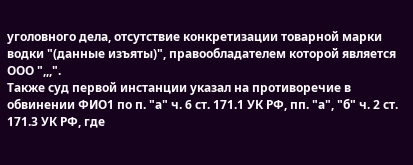уголовного дела, отсутствие конкретизации товарной марки водки "(данные изъяты)", правообладателем которой является ООО ",,,".
Также суд первой инстанции указал на противоречие в обвинении ФИО1 по п. "а" ч. 6 ст. 171.1 УК РФ, пп. "а", "б" ч. 2 ст. 171.3 УК РФ, где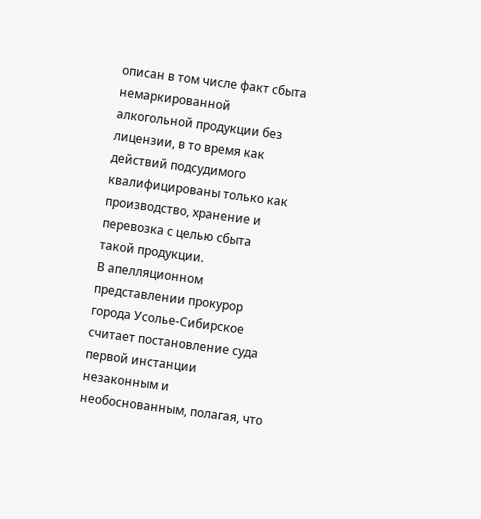описан в том числе факт сбыта немаркированной алкогольной продукции без лицензии, в то время как действий подсудимого квалифицированы только как производство, хранение и перевозка с целью сбыта такой продукции.
В апелляционном представлении прокурор города Усолье-Сибирское считает постановление суда первой инстанции незаконным и необоснованным, полагая, что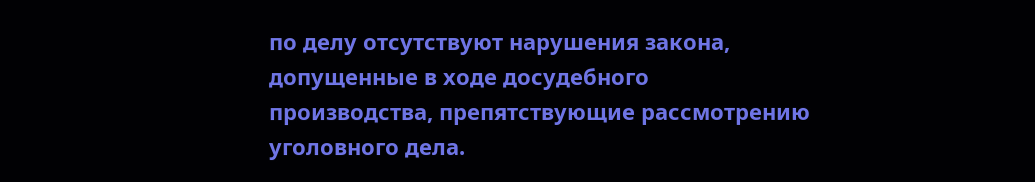по делу отсутствуют нарушения закона, допущенные в ходе досудебного производства, препятствующие рассмотрению уголовного дела.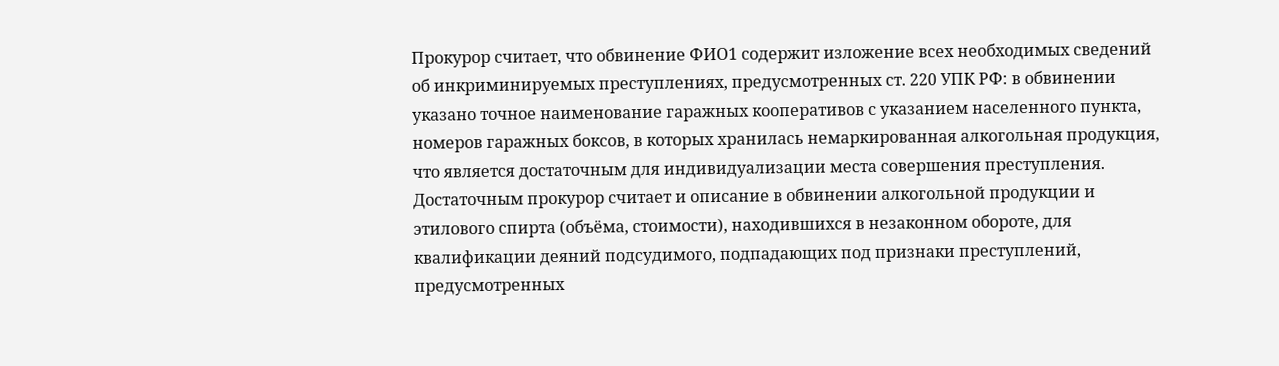Прокурор считает, что обвинение ФИО1 содержит изложение всех необходимых сведений об инкриминируемых преступлениях, предусмотренных ст. 220 УПК РФ: в обвинении указано точное наименование гаражных кооперативов с указанием населенного пункта, номеров гаражных боксов, в которых хранилась немаркированная алкогольная продукция, что является достаточным для индивидуализации места совершения преступления.
Достаточным прокурор считает и описание в обвинении алкогольной продукции и этилового спирта (объёма, стоимости), находившихся в незаконном обороте, для квалификации деяний подсудимого, подпадающих под признаки преступлений, предусмотренных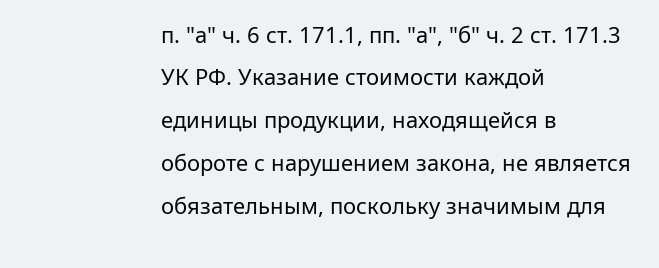п. "а" ч. 6 ст. 171.1, пп. "а", "б" ч. 2 ст. 171.3 УК РФ. Указание стоимости каждой единицы продукции, находящейся в обороте с нарушением закона, не является обязательным, поскольку значимым для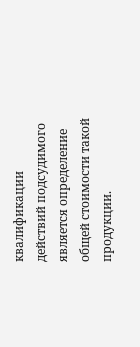квалификации действий подсудимого является определение общей стоимости такой продукции.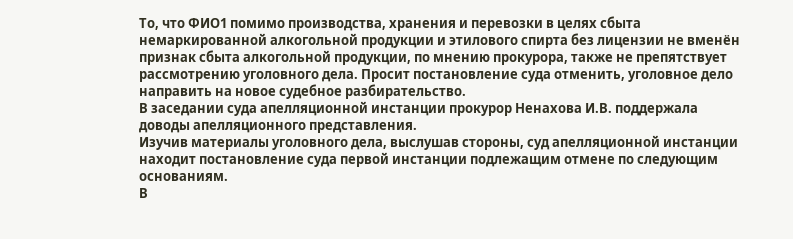То, что ФИО1 помимо производства, хранения и перевозки в целях сбыта немаркированной алкогольной продукции и этилового спирта без лицензии не вменён признак сбыта алкогольной продукции, по мнению прокурора, также не препятствует рассмотрению уголовного дела. Просит постановление суда отменить, уголовное дело направить на новое судебное разбирательство.
В заседании суда апелляционной инстанции прокурор Ненахова И.В. поддержала доводы апелляционного представления.
Изучив материалы уголовного дела, выслушав стороны, суд апелляционной инстанции находит постановление суда первой инстанции подлежащим отмене по следующим основаниям.
В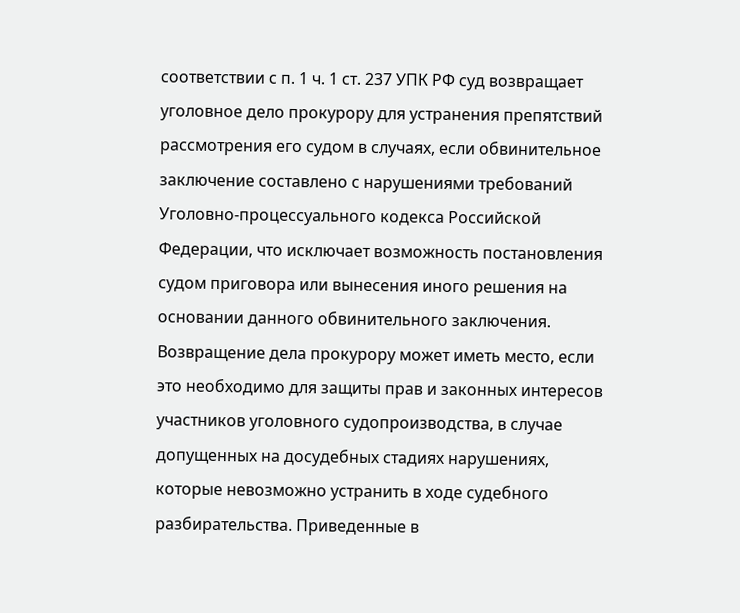соответствии с п. 1 ч. 1 ст. 237 УПК РФ суд возвращает уголовное дело прокурору для устранения препятствий рассмотрения его судом в случаях, если обвинительное заключение составлено с нарушениями требований Уголовно-процессуального кодекса Российской Федерации, что исключает возможность постановления судом приговора или вынесения иного решения на основании данного обвинительного заключения. Возвращение дела прокурору может иметь место, если это необходимо для защиты прав и законных интересов участников уголовного судопроизводства, в случае допущенных на досудебных стадиях нарушениях, которые невозможно устранить в ходе судебного разбирательства. Приведенные в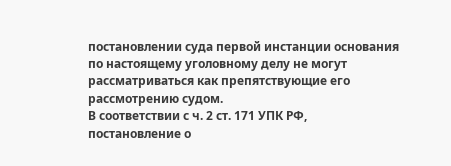постановлении суда первой инстанции основания по настоящему уголовному делу не могут рассматриваться как препятствующие его рассмотрению судом.
В соответствии с ч. 2 ст. 171 УПК РФ, постановление о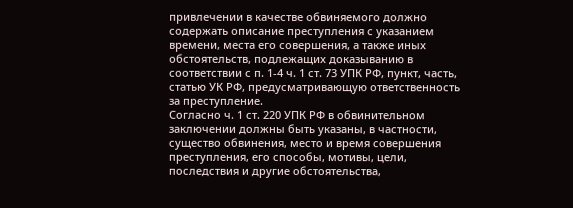привлечении в качестве обвиняемого должно содержать описание преступления с указанием времени, места его совершения, а также иных обстоятельств, подлежащих доказыванию в соответствии с п. 1-4 ч. 1 ст. 73 УПК РФ, пункт, часть, статью УК РФ, предусматривающую ответственность за преступление.
Согласно ч. 1 ст. 220 УПК РФ в обвинительном заключении должны быть указаны, в частности, существо обвинения, место и время совершения преступления, его способы, мотивы, цели, последствия и другие обстоятельства,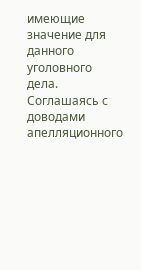имеющие значение для данного уголовного дела.
Соглашаясь с доводами апелляционного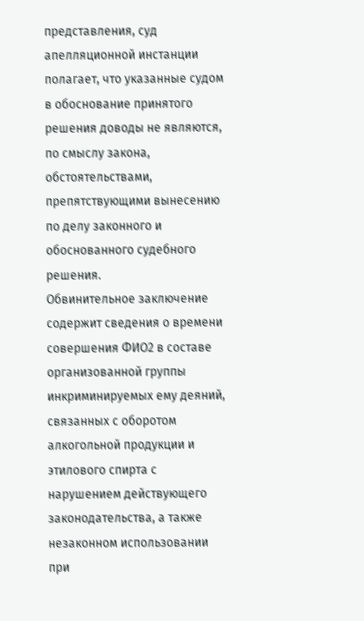представления, суд апелляционной инстанции полагает, что указанные судом в обоснование принятого решения доводы не являются, по смыслу закона, обстоятельствами, препятствующими вынесению по делу законного и обоснованного судебного решения.
Обвинительное заключение содержит сведения о времени совершения ФИО2 в составе организованной группы инкриминируемых ему деяний, связанных с оборотом алкогольной продукции и этилового спирта с нарушением действующего законодательства, а также незаконном использовании при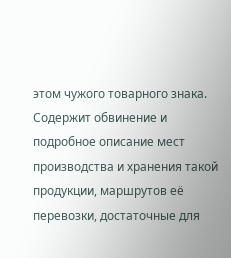этом чужого товарного знака. Содержит обвинение и подробное описание мест производства и хранения такой продукции, маршрутов её перевозки, достаточные для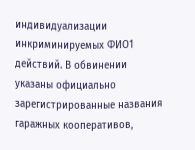индивидуализации инкриминируемых ФИО1 действий. В обвинении указаны официально зарегистрированные названия гаражных кооперативов,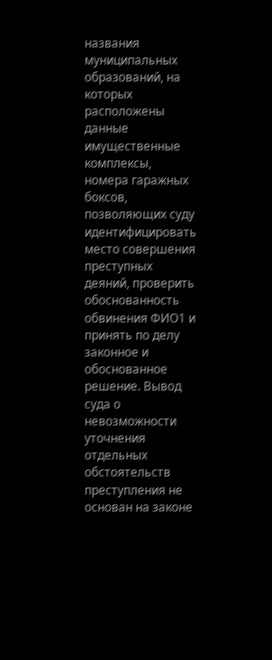названия муниципальных образований, на которых расположены данные имущественные комплексы, номера гаражных боксов, позволяющих суду идентифицировать место совершения преступных деяний, проверить обоснованность обвинения ФИО1 и принять по делу законное и обоснованное решение. Вывод суда о невозможности уточнения отдельных обстоятельств преступления не основан на законе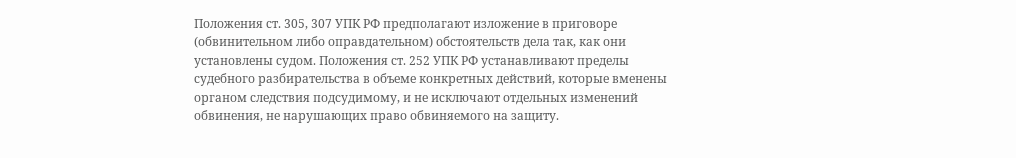Положения ст. 305, 307 УПК РФ предполагают изложение в приговоре (обвинительном либо оправдательном) обстоятельств дела так, как они установлены судом. Положения ст. 252 УПК РФ устанавливают пределы судебного разбирательства в объеме конкретных действий, которые вменены органом следствия подсудимому, и не исключают отдельных изменений обвинения, не нарушающих право обвиняемого на защиту.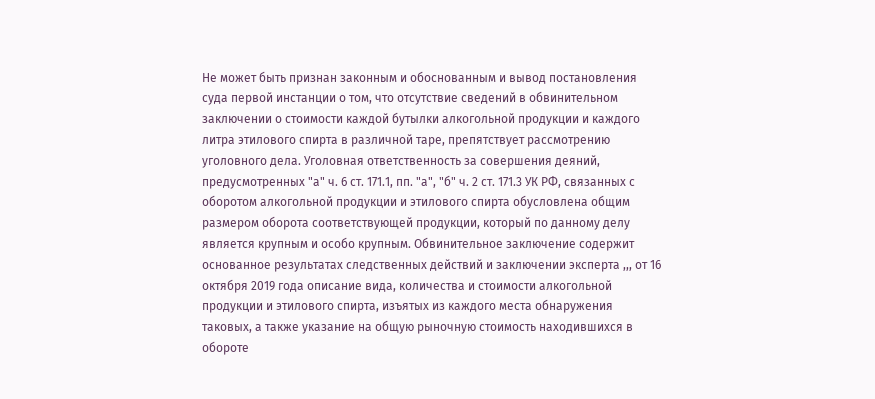Не может быть признан законным и обоснованным и вывод постановления суда первой инстанции о том, что отсутствие сведений в обвинительном заключении о стоимости каждой бутылки алкогольной продукции и каждого литра этилового спирта в различной таре, препятствует рассмотрению уголовного дела. Уголовная ответственность за совершения деяний, предусмотренных "а" ч. 6 ст. 171.1, пп. "а", "б" ч. 2 ст. 171.3 УК РФ, связанных с оборотом алкогольной продукции и этилового спирта обусловлена общим размером оборота соответствующей продукции, который по данному делу является крупным и особо крупным. Обвинительное заключение содержит основанное результатах следственных действий и заключении эксперта ,,, от 16 октября 2019 года описание вида, количества и стоимости алкогольной продукции и этилового спирта, изъятых из каждого места обнаружения таковых, а также указание на общую рыночную стоимость находившихся в обороте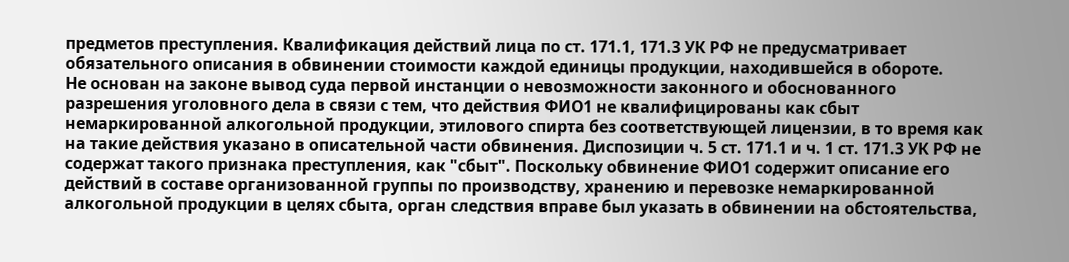предметов преступления. Квалификация действий лица по ст. 171.1, 171.3 УК РФ не предусматривает обязательного описания в обвинении стоимости каждой единицы продукции, находившейся в обороте.
Не основан на законе вывод суда первой инстанции о невозможности законного и обоснованного разрешения уголовного дела в связи с тем, что действия ФИО1 не квалифицированы как сбыт немаркированной алкогольной продукции, этилового спирта без соответствующей лицензии, в то время как на такие действия указано в описательной части обвинения. Диспозиции ч. 5 ст. 171.1 и ч. 1 ст. 171.3 УК РФ не содержат такого признака преступления, как "сбыт". Поскольку обвинение ФИО1 содержит описание его действий в составе организованной группы по производству, хранению и перевозке немаркированной алкогольной продукции в целях сбыта, орган следствия вправе был указать в обвинении на обстоятельства,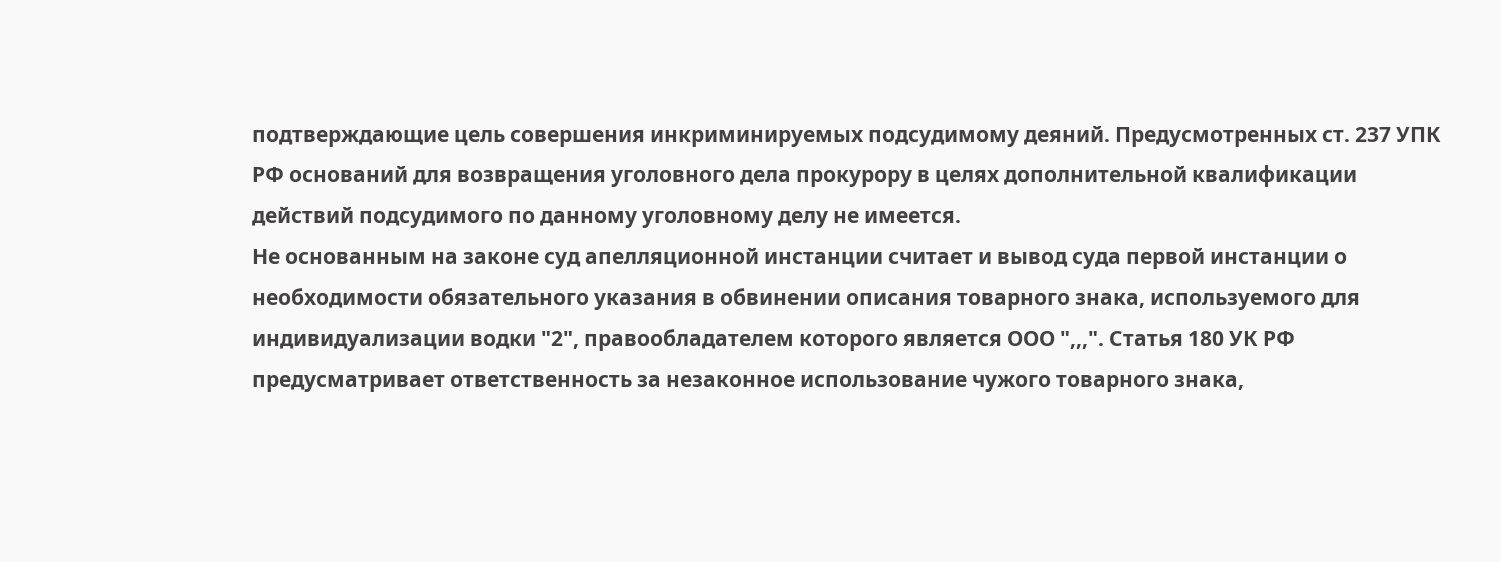подтверждающие цель совершения инкриминируемых подсудимому деяний. Предусмотренных ст. 237 УПК РФ оснований для возвращения уголовного дела прокурору в целях дополнительной квалификации действий подсудимого по данному уголовному делу не имеется.
Не основанным на законе суд апелляционной инстанции считает и вывод суда первой инстанции о необходимости обязательного указания в обвинении описания товарного знака, используемого для индивидуализации водки "2", правообладателем которого является ООО ",,,". Статья 180 УК РФ предусматривает ответственность за незаконное использование чужого товарного знака,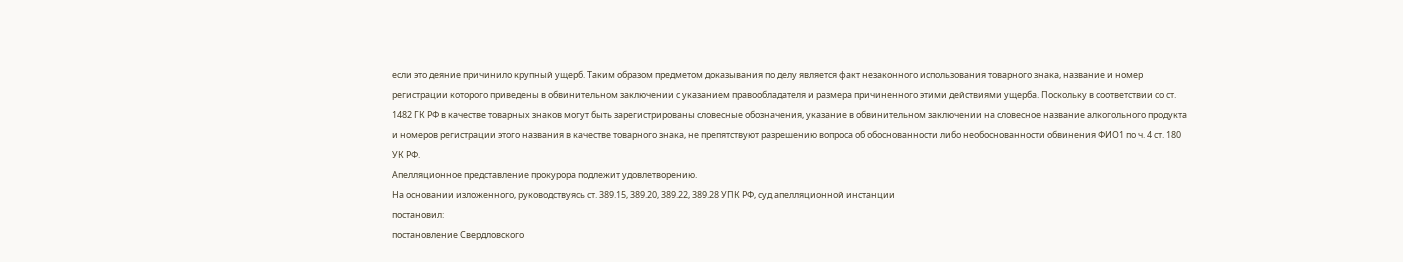если это деяние причинило крупный ущерб. Таким образом предметом доказывания по делу является факт незаконного использования товарного знака, название и номер регистрации которого приведены в обвинительном заключении с указанием правообладателя и размера причиненного этими действиями ущерба. Поскольку в соответствии со ст. 1482 ГК РФ в качестве товарных знаков могут быть зарегистрированы словесные обозначения, указание в обвинительном заключении на словесное название алкогольного продукта и номеров регистрации этого названия в качестве товарного знака, не препятствуют разрешению вопроса об обоснованности либо необоснованности обвинения ФИО1 по ч. 4 ст. 180 УК РФ.
Апелляционное представление прокурора подлежит удовлетворению.
На основании изложенного, руководствуясь ст. 389.15, 389.20, 389.22, 389.28 УПК РФ, суд апелляционной инстанции
постановил:
постановление Свердловского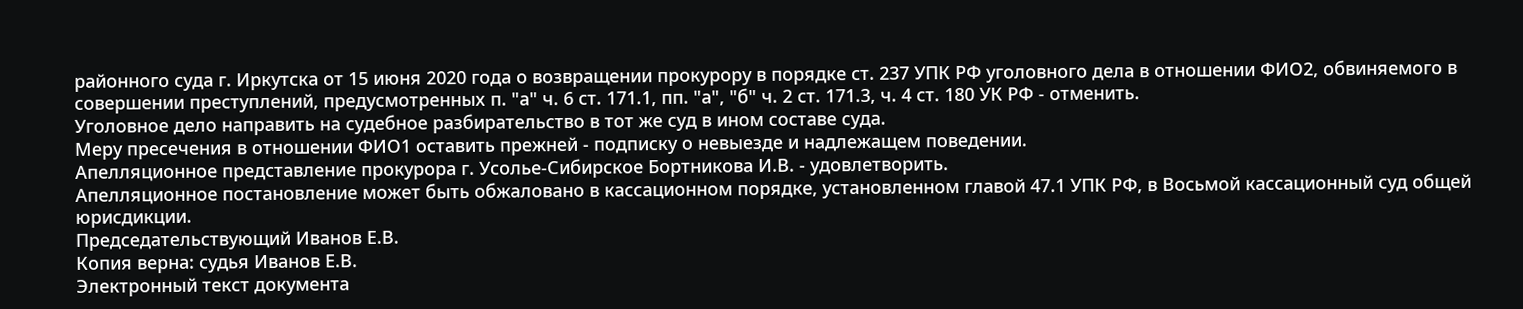районного суда г. Иркутска от 15 июня 2020 года о возвращении прокурору в порядке ст. 237 УПК РФ уголовного дела в отношении ФИО2, обвиняемого в совершении преступлений, предусмотренных п. "а" ч. 6 ст. 171.1, пп. "а", "б" ч. 2 ст. 171.3, ч. 4 ст. 180 УК РФ - отменить.
Уголовное дело направить на судебное разбирательство в тот же суд в ином составе суда.
Меру пресечения в отношении ФИО1 оставить прежней - подписку о невыезде и надлежащем поведении.
Апелляционное представление прокурора г. Усолье-Сибирское Бортникова И.В. - удовлетворить.
Апелляционное постановление может быть обжаловано в кассационном порядке, установленном главой 47.1 УПК РФ, в Восьмой кассационный суд общей юрисдикции.
Председательствующий Иванов Е.В.
Копия верна: судья Иванов Е.В.
Электронный текст документа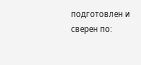подготовлен и сверен по: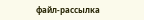файл-рассылка